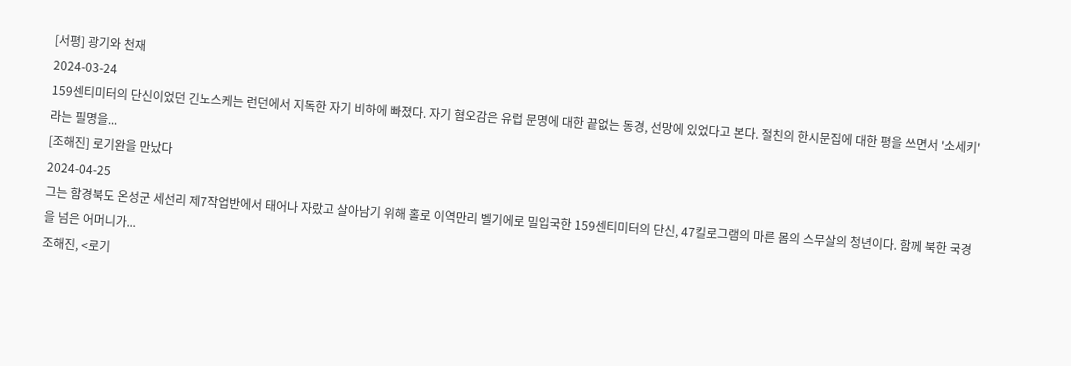[서평] 광기와 천재
2024-03-24
159센티미터의 단신이었던 긴노스케는 런던에서 지독한 자기 비하에 빠졌다. 자기 혐오감은 유럽 문명에 대한 끝없는 동경, 선망에 있었다고 본다. 절친의 한시문집에 대한 평을 쓰면서 '소세키'라는 필명을...
[조해진] 로기완을 만났다
2024-04-25
그는 함경북도 온성군 세선리 제7작업반에서 태어나 자랐고 살아남기 위해 홀로 이역만리 벨기에로 밀입국한 159센티미터의 단신, 47킬로그램의 마른 몸의 스무살의 청년이다. 함께 북한 국경을 넘은 어머니가...
조해진, <로기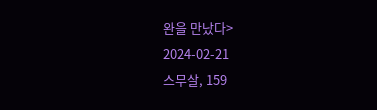완을 만났다>
2024-02-21
스무살, 159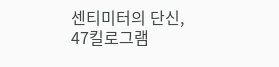센티미터의 단신, 47킬로그램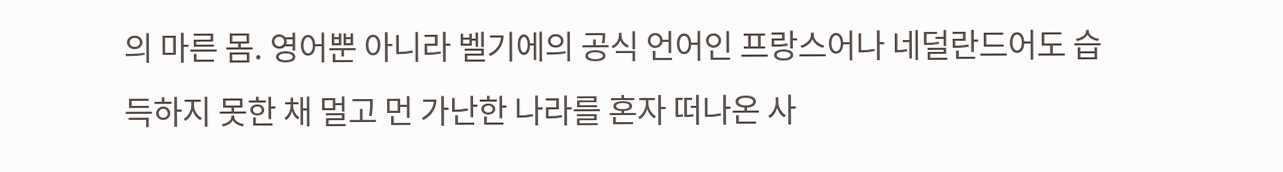의 마른 몸. 영어뿐 아니라 벨기에의 공식 언어인 프랑스어나 네덜란드어도 습득하지 못한 채 멀고 먼 가난한 나라를 혼자 떠나온 사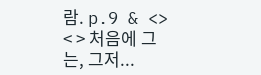람. p.9 & <> < > 처음에 그는, 그저...